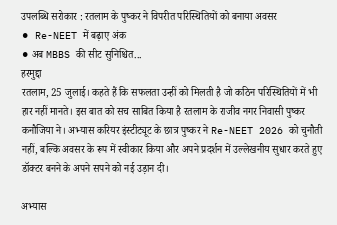उपलब्धि सरोकार : रतलाम के पुष्कर ने विपरीत परिस्थितियों को बनाया अवसर
⚫ Re-NEET में बढ़ाए अंक
⚫ अब MBBS की सीट सुनिश्चित...
हरमुद्दा
रतलाम, 25 जुलाई। कहते हैं कि सफलता उन्हीं को मिलती है जो कठिन परिस्थितियों में भी हार नहीं मानते। इस बात को सच साबित किया है रतलाम के राजीव नगर निवासी पुष्कर कनौजिया ने। अभ्यास करियर इंस्टीट्यूट के छात्र पुष्कर ने Re-NEET 2026 को चुनौती नहीं, बल्कि अवसर के रूप में स्वीकार किया और अपने प्रदर्शन में उल्लेखनीय सुधार करते हुए डॉक्टर बनने के अपने सपने को नई उड़ान दी।

अभ्यास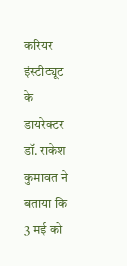करियर इंस्टीट्यूट के डायरेक्टर डॉ. राकेश कुमावत ने बताया कि 3 मई को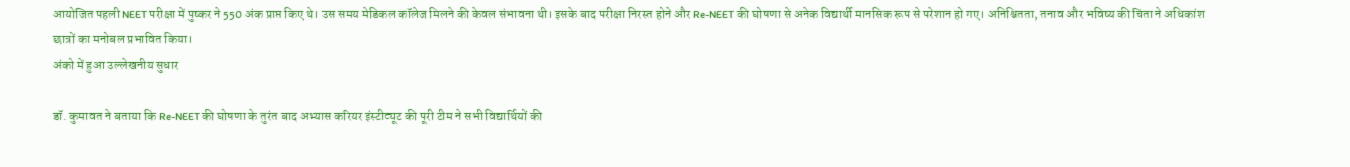आयोजित पहली NEET परीक्षा में पुष्कर ने 550 अंक प्राप्त किए थे। उस समय मेडिकल कॉलेज मिलने की केवल संभावना थी। इसके बाद परीक्षा निरस्त होने और Re-NEET की घोषणा से अनेक विद्यार्थी मानसिक रूप से परेशान हो गए। अनिश्चितता, तनाव और भविष्य की चिंता ने अधिकांश छात्रों का मनोबल प्रभावित किया।
अंको में हुआ उल्लेखनीय सुधार

डॉ. कुमावत ने बताया कि Re-NEET की घोषणा के तुरंत बाद अभ्यास करियर इंस्टीट्यूट की पूरी टीम ने सभी विद्यार्थियों की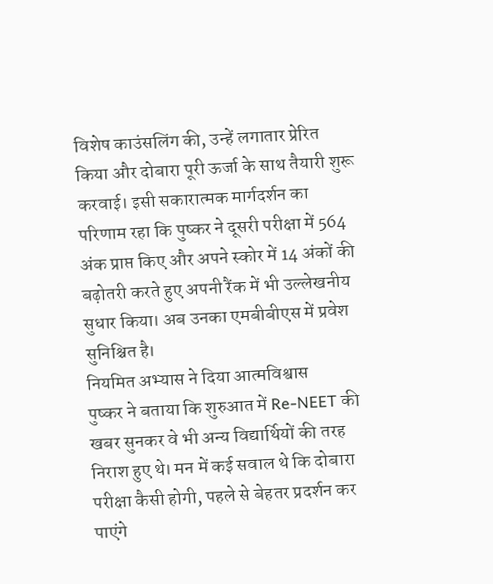विशेष काउंसलिंग की, उन्हें लगातार प्रेरित किया और दोबारा पूरी ऊर्जा के साथ तैयारी शुरू करवाई। इसी सकारात्मक मार्गदर्शन का परिणाम रहा कि पुष्कर ने दूसरी परीक्षा में 564 अंक प्राप्त किए और अपने स्कोर में 14 अंकों की बढ़ोतरी करते हुए अपनी रैंक में भी उल्लेखनीय सुधार किया। अब उनका एमबीबीएस में प्रवेश सुनिश्चित है।
नियमित अभ्यास ने दिया आत्मविश्वास
पुष्कर ने बताया कि शुरुआत में Re-NEET की खबर सुनकर वे भी अन्य विद्यार्थियों की तरह निराश हुए थे। मन में कई सवाल थे कि दोबारा परीक्षा कैसी होगी, पहले से बेहतर प्रदर्शन कर पाएंगे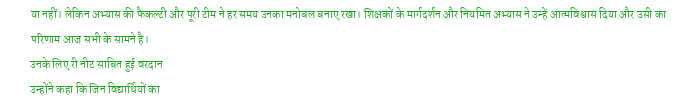या नहीं। लेकिन अभ्यास की फैकल्टी और पूरी टीम ने हर समय उनका मनोबल बनाए रखा। शिक्षकों के मार्गदर्शन और नियमित अभ्यास ने उन्हें आत्मविश्वास दिया और उसी का परिणाम आज सभी के सामने है।
उनके लिए री नीट साबित हुई वरदान
उन्होंने कहा कि जिन विद्यार्थियों का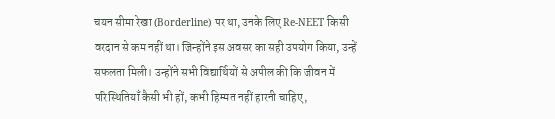चयन सीमा रेखा (Borderline) पर था, उनके लिए Re-NEET किसी वरदान से कम नहीं था। जिन्होंने इस अवसर का सही उपयोग किया, उन्हें सफलता मिली। उन्होंने सभी विद्यार्थियों से अपील की कि जीवन में परिस्थितियाँ कैसी भी हों, कभी हिम्मत नहीं हारनी चाहिए,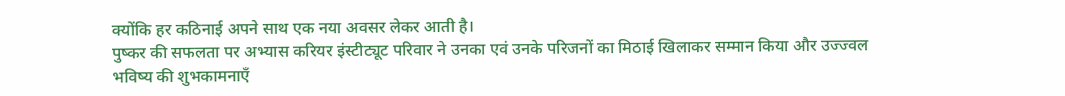क्योंकि हर कठिनाई अपने साथ एक नया अवसर लेकर आती है।
पुष्कर की सफलता पर अभ्यास करियर इंस्टीट्यूट परिवार ने उनका एवं उनके परिजनों का मिठाई खिलाकर सम्मान किया और उज्ज्वल भविष्य की शुभकामनाएँ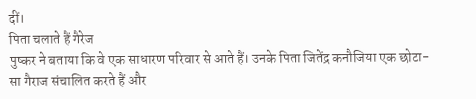दीं।
पिता चलाते हैं गैरेज
पुष्कर ने बताया कि वे एक साधारण परिवार से आते हैं। उनके पिता जितेंद्र कनौजिया एक छोटा-सा गैराज संचालित करते हैं और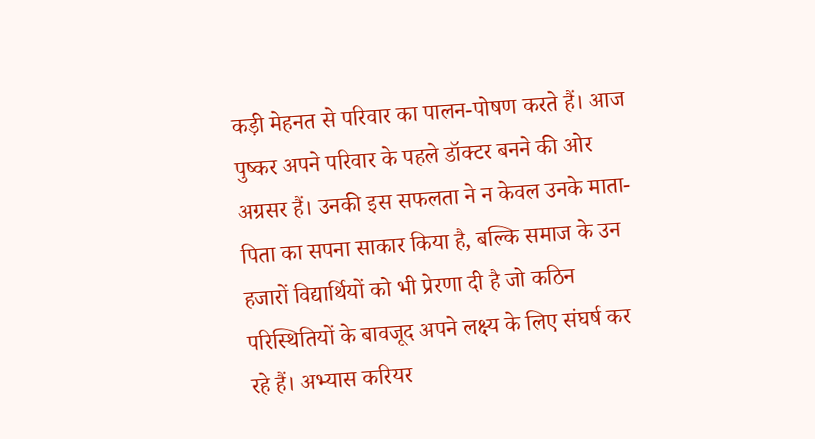कड़ी मेहनत से परिवार का पालन-पोषण करते हैं। आज पुष्कर अपने परिवार के पहले डॉक्टर बनने की ओर अग्रसर हैं। उनकी इस सफलता ने न केवल उनके माता-पिता का सपना साकार किया है, बल्कि समाज के उन हजारों विद्यार्थियों को भी प्रेरणा दी है जो कठिन परिस्थितियों के बावजूद अपने लक्ष्य के लिए संघर्ष कर रहे हैं। अभ्यास करियर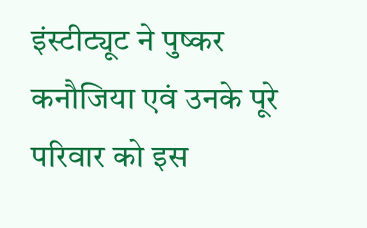इंस्टीट्यूट ने पुष्कर कनौजिया एवं उनके पूरे परिवार को इस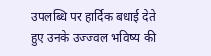उपलब्धि पर हार्दिक बधाई देते हुए उनके उज्ज्वल भविष्य की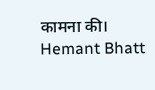कामना की।
Hemant Bhatt